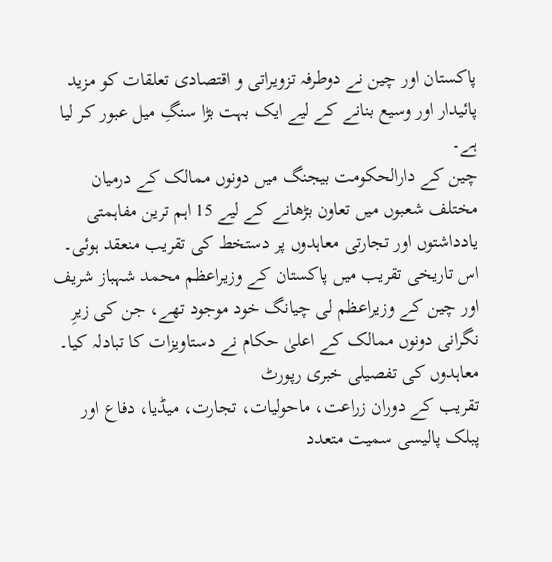پاکستان اور چین نے دوطرفہ تزویراتی و اقتصادی تعلقات کو مزید پائیدار اور وسیع بنانے کے لیے ایک بہت بڑا سنگِ میل عبور کر لیا ہے۔
چین کے دارالحکومت بیجنگ میں دونوں ممالک کے درمیان مختلف شعبوں میں تعاون بڑھانے کے لیے 15 اہم ترین مفاہمتی یادداشتوں اور تجارتی معاہدوں پر دستخط کی تقریب منعقد ہوئی۔ اس تاریخی تقریب میں پاکستان کے وزیراعظم محمد شہباز شریف اور چین کے وزیراعظم لی چیانگ خود موجود تھے، جن کی زیرِ نگرانی دونوں ممالک کے اعلیٰ حکام نے دستاویزات کا تبادلہ کیا۔
معاہدوں کی تفصیلی خبری رپورٹ
تقریب کے دوران زراعت، ماحولیات، تجارت، میڈیا، دفاع اور پبلک پالیسی سمیت متعدد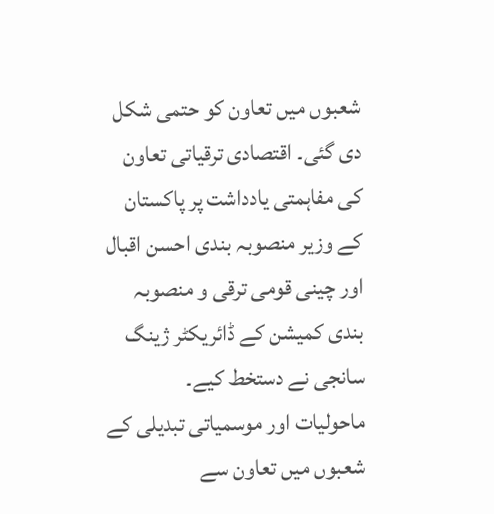شعبوں میں تعاون کو حتمی شکل دی گئی۔ اقتصادی ترقیاتی تعاون کی مفاہمتی یادداشت پر پاکستان کے وزیر منصوبہ بندی احسن اقبال اور چینی قومی ترقی و منصوبہ بندی کمیشن کے ڈائریکٹر ژینگ سانجی نے دستخط کیے۔
ماحولیات اور موسمیاتی تبدیلی کے شعبوں میں تعاون سے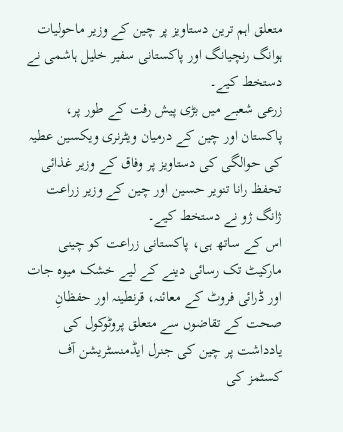متعلق اہم ترین دستاویز پر چین کے وزیر ماحولیات ہوانگ رنچیانگ اور پاکستانی سفیر خلیل ہاشمی نے دستخط کیے۔
زرعی شعبے میں بڑی پیش رفت کے طور پر، پاکستان اور چین کے درمیان ویٹرنری ویکسین عطیہ کی حوالگی کی دستاویز پر وفاق کے وزیر غذائی تحفظ رانا تنویر حسین اور چین کے وزیر زراعت ژانگ ژو نے دستخط کیے۔
اس کے ساتھ ہی، پاکستانی زراعت کو چینی مارکیٹ تک رسائی دینے کے لیے خشک میوہ جات اور ڈرائی فروٹ کے معائنہ، قرنطینہ اور حفظانِ صحت کے تقاضوں سے متعلق پروٹوکول کی یادداشت پر چین کی جنرل ایڈمنسٹریشن آف کسٹمز کی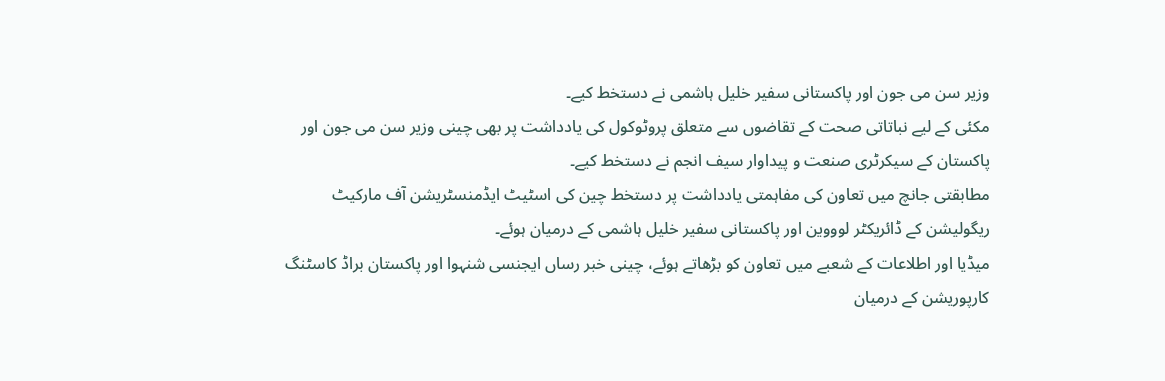وزیر سن می جون اور پاکستانی سفیر خلیل ہاشمی نے دستخط کیے۔
مکئی کے لیے نباتاتی صحت کے تقاضوں سے متعلق پروٹوکول کی یادداشت پر بھی چینی وزیر سن می جون اور پاکستان کے سیکرٹری صنعت و پیداوار سیف انجم نے دستخط کیے۔
مطابقتی جانچ میں تعاون کی مفاہمتی یادداشت پر دستخط چین کی اسٹیٹ ایڈمنسٹریشن آف مارکیٹ ریگولیشن کے ڈائریکٹر لوووین اور پاکستانی سفیر خلیل ہاشمی کے درمیان ہوئے۔
میڈیا اور اطلاعات کے شعبے میں تعاون کو بڑھاتے ہوئے، چینی خبر رساں ایجنسی شنہوا اور پاکستان براڈ کاسٹنگ کارپوریشن کے درمیان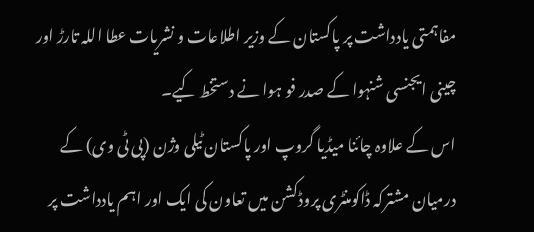مفاہمتی یادداشت پر پاکستان کے وزیر اطلاعات و نشریات عطا اللہ تارڑ اور چینی ایجنسی شنہوا کے صدر فو ہوا نے دستخط کیے۔
اس کے علاوہ چائنا میڈیا گروپ اور پاکستان ٹیلی وژن (پی ٹی وی) کے درمیان مشترکہ ڈاکومنٹری پروڈکشن میں تعاون کی ایک اور اہم یادداشت پر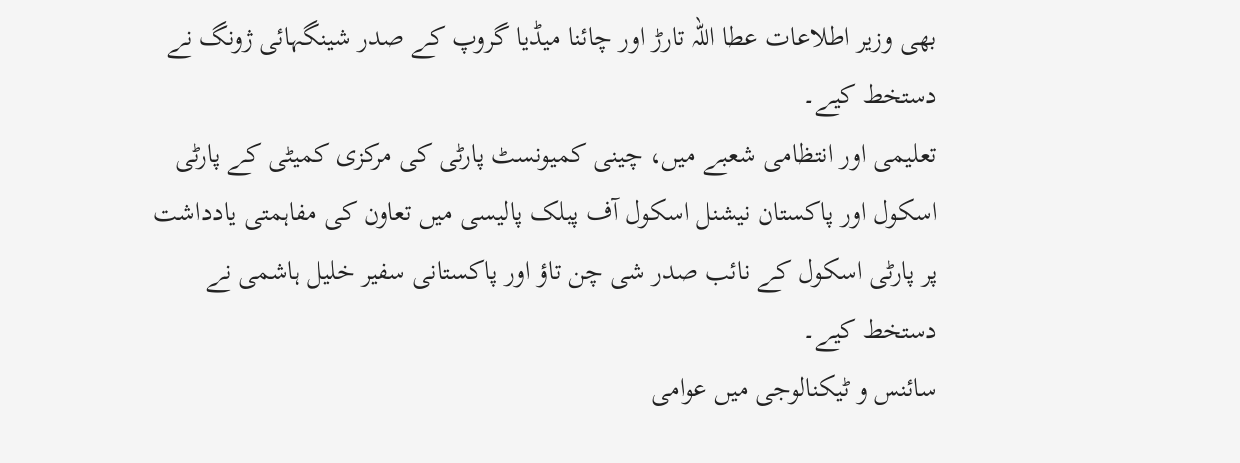بھی وزیر اطلاعات عطا اللہ تارڑ اور چائنا میڈیا گروپ کے صدر شینگہائی ژونگ نے دستخط کیے۔
تعلیمی اور انتظامی شعبے میں، چینی کمیونسٹ پارٹی کی مرکزی کمیٹی کے پارٹی اسکول اور پاکستان نیشنل اسکول آف پبلک پالیسی میں تعاون کی مفاہمتی یادداشت پر پارٹی اسکول کے نائب صدر شی چن تاؤ اور پاکستانی سفیر خلیل ہاشمی نے دستخط کیے۔
سائنس و ٹیکنالوجی میں عوامی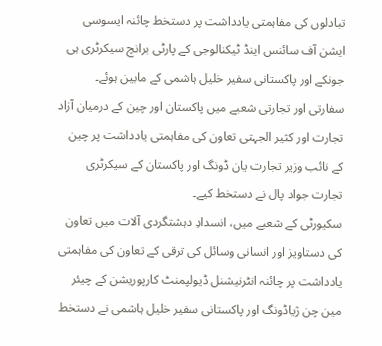تبادلوں کی مفاہمتی یادداشت پر دستخط چائنہ ایسوسی ایشن آف سائنس اینڈ ٹیکنالوجی کے پارٹی برانچ سیکرٹری ہی جونکے اور پاکستانی سفیر خلیل ہاشمی کے مابین ہوئے۔
سفارتی اور تجارتی شعبے میں پاکستان اور چین کے درمیان آزاد تجارت اور کثیر الجہتی تعاون کی مفاہمتی یادداشت پر چین کے نائب وزیر تجارت یان ڈونگ اور پاکستان کے سیکرٹری تجارت جواد پال نے دستخط کیے۔
سکیورٹی کے شعبے میں، انسدادِ دہشتگردی آلات میں تعاون کی دستاویز اور انسانی وسائل کی ترقی کے تعاون کی مفاہمتی یادداشت پر چائنہ انٹرنیشنل ڈیولپمنٹ کارپوریشن کے چیئر مین چن ژیاڈونگ اور پاکستانی سفیر خلیل ہاشمی نے دستخط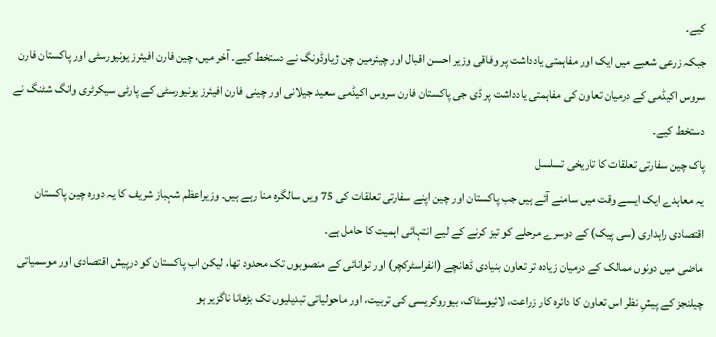کیے۔
جبکہ زرعی شعبے میں ایک اور مفاہمتی یادداشت پر وفاقی وزیر احسن اقبال اور چیئرمین چن ژیاوڈونگ نے دستخط کیے۔ آخر میں، چین فارن افیئرز یونیورسٹی اور پاکستان فارن سروس اکیڈمی کے درمیان تعاون کی مفاہمتی یادداشت پر ڈی جی پاکستان فارن سروس اکیڈمی سعید جیلانی اور چینی فارن افیئرز یونیورسٹی کے پارٹی سیکرٹری وانگ شٹنگ نے دستخط کیے۔
پاک چین سفارتی تعلقات کا تاریخی تسلسل
یہ معاہدے ایک ایسے وقت میں سامنے آئے ہیں جب پاکستان اور چین اپنے سفارتی تعلقات کی 75 ویں سالگرہ منا رہے ہیں۔ وزیراعظم شہباز شریف کا یہ دورہ چین پاکستان اقتصادی راہداری (سی پیک) کے دوسرے مرحلے کو تیز کرنے کے لیے انتہائی اہمیت کا حامل ہے۔
ماضی میں دونوں ممالک کے درمیان زیادہ تر تعاون بنیادی ڈھانچے (انفراسٹرکچر) اور توانائی کے منصوبوں تک محدود تھا، لیکن اب پاکستان کو درپیش اقتصادی اور موسمیاتی چیلنجز کے پیشِ نظر اس تعاون کا دائرہ کار زراعت، لائیوسٹاک، بیوروکریسی کی تربیت، اور ماحولیاتی تبدیلیوں تک بڑھانا ناگزیر ہو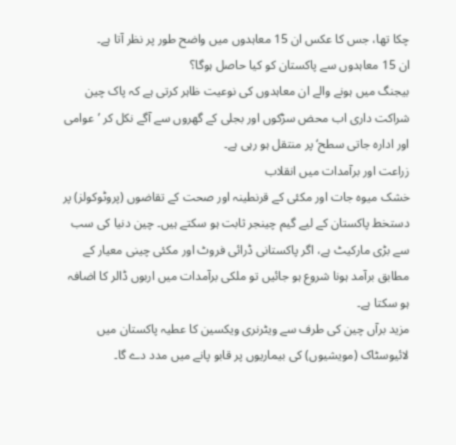چکا تھا، جس کا عکس ان 15 معاہدوں میں واضح طور پر نظر آتا ہے۔
ان 15 معاہدوں سے پاکستان کو کیا حاصل ہوگا؟
بیجنگ میں ہونے والے ان معاہدوں کی نوعیت ظاہر کرتی ہے کہ پاک چین شراکت داری اب محض سڑکوں اور بجلی کے گھروں سے آگے نکل کر ’عوامی اور ادارہ جاتی سطح‘ پر منتقل ہو رہی ہے۔
زراعت اور برآمدات میں انقلاب
خشک میوہ جات اور مکئی کے قرنطینہ اور صحت کے تقاضوں (پروٹوکولز) پر دستخط پاکستان کے لیے گیم چینجر ثابت ہو سکتے ہیں۔ چین دنیا کی سب سے بڑی مارکیٹ ہے، اگر پاکستانی ڈرائی فروٹ اور مکئی چینی معیار کے مطابق برآمد ہونا شروع ہو جائیں تو ملکی برآمدات میں اربوں ڈالر کا اضافہ ہو سکتا ہے۔
مزید برآں چین کی طرف سے ویٹرنری ویکسین کا عطیہ پاکستان میں لائیوسٹاک (مویشیوں) کی بیماریوں پر قابو پانے میں مدد دے گا۔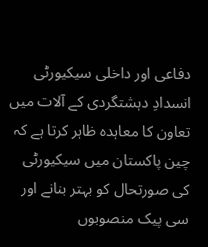دفاعی اور داخلی سیکیورٹی
انسدادِ دہشتگردی کے آلات میں تعاون کا معاہدہ ظاہر کرتا ہے کہ چین پاکستان میں سیکیورٹی کی صورتحال کو بہتر بنانے اور سی پیک منصوبوں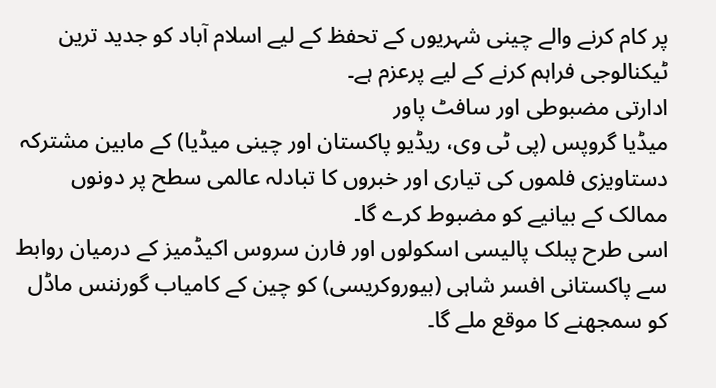پر کام کرنے والے چینی شہریوں کے تحفظ کے لیے اسلام آباد کو جدید ترین ٹیکنالوجی فراہم کرنے کے لیے پرعزم ہے۔
ادارتی مضبوطی اور سافٹ پاور
میڈیا گروپس (پی ٹی وی، ریڈیو پاکستان اور چینی میڈیا) کے مابین مشترکہ دستاویزی فلموں کی تیاری اور خبروں کا تبادلہ عالمی سطح پر دونوں ممالک کے بیانیے کو مضبوط کرے گا۔
اسی طرح پبلک پالیسی اسکولوں اور فارن سروس اکیڈمیز کے درمیان روابط سے پاکستانی افسر شاہی (بیوروکریسی) کو چین کے کامیاب گورننس ماڈل کو سمجھنے کا موقع ملے گا۔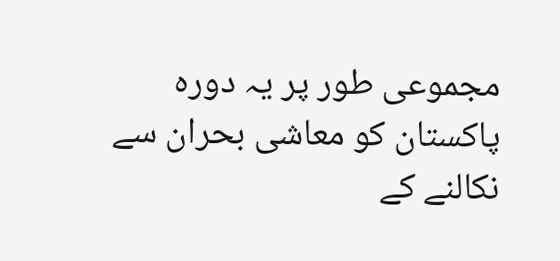مجموعی طور پر یہ دورہ پاکستان کو معاشی بحران سے نکالنے کے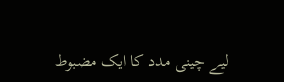لیے چینی مدد کا ایک مضبوط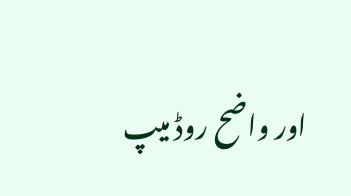اور واضح روڈ میپ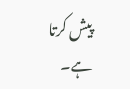پیش کرتا ہے۔